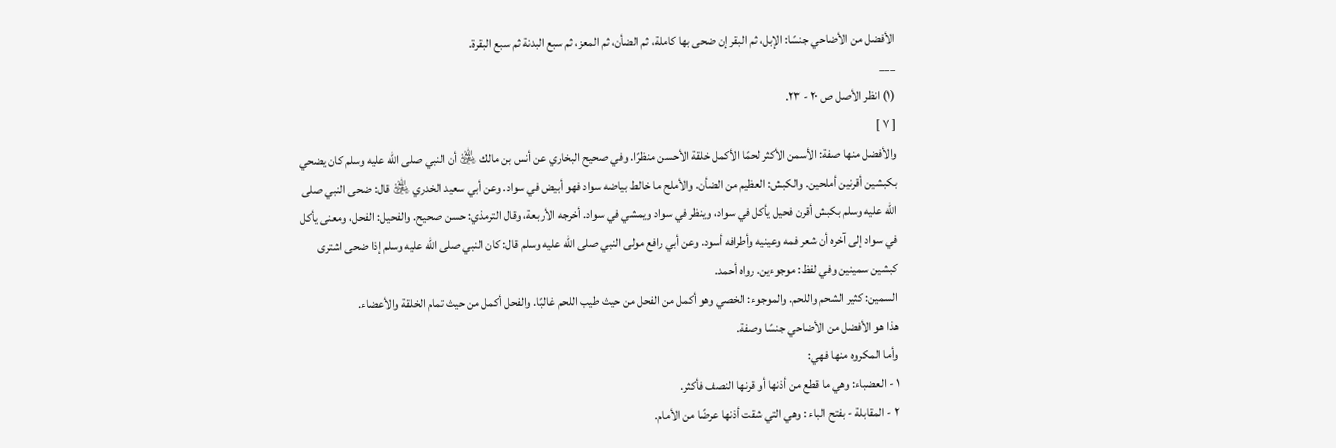الأفضل من الأضاحي جنسًا: الإبل، ثم البقر إن ضحى بها كاملة، ثم الضأن، ثم المعز، ثم سبع البدنة ثم سبع البقرة.
___
(١) انظر الأصل ص ٢٠ - ٢٣.
[ ٧ ]
والأفضل منها صفة: الأسمن الأكثر لحمًا الأكمل خلقة الأحسن منظرًا. وفي صحيح البخاري عن أنس بن مالك ﵁ أن النبي صلى الله عليه وسلم كان يضحي بكبشين أقرنين أملحين. والكبش: العظيم من الضأن. والأملح ما خالط بياضه سواد فهو أبيض في سواد. وعن أبي سعيد الخدري ﵁ قال: ضحى النبي صلى الله عليه وسلم بكبش أقرن فحيل يأكل في سواد، وينظر في سواد ويمشي في سواد. أخرجه الأربعة، وقال الترمذي: حسن صحيح. والفحيل: الفحل، ومعنى يأكل في سواد إلى آخره أن شعر فمه وعينيه وأطرافه أسود. وعن أبي رافع مولى النبي صلى الله عليه وسلم قال: كان النبي صلى الله عليه وسلم إذا ضحى اشترى كبشين سمينين وفي لفظ: موجوءين. رواه أحمد.
السمين: كثير الشحم واللحم. والموجوء: الخصي وهو أكمل من الفحل من حيث طيب اللحم غالبًا. والفحل أكمل من حيث تمام الخلقة والأعضاء.
هذا هو الأفضل من الأضاحي جنسًا وصفة.
وأما المكروه منها فهي:
١ - العضباء: وهي ما قطع من أذنها أو قرنها النصف فأكثر.
٢ - المقابلة - بفتح الباء : وهي التي شقت أذنها عرضًا من الأمام.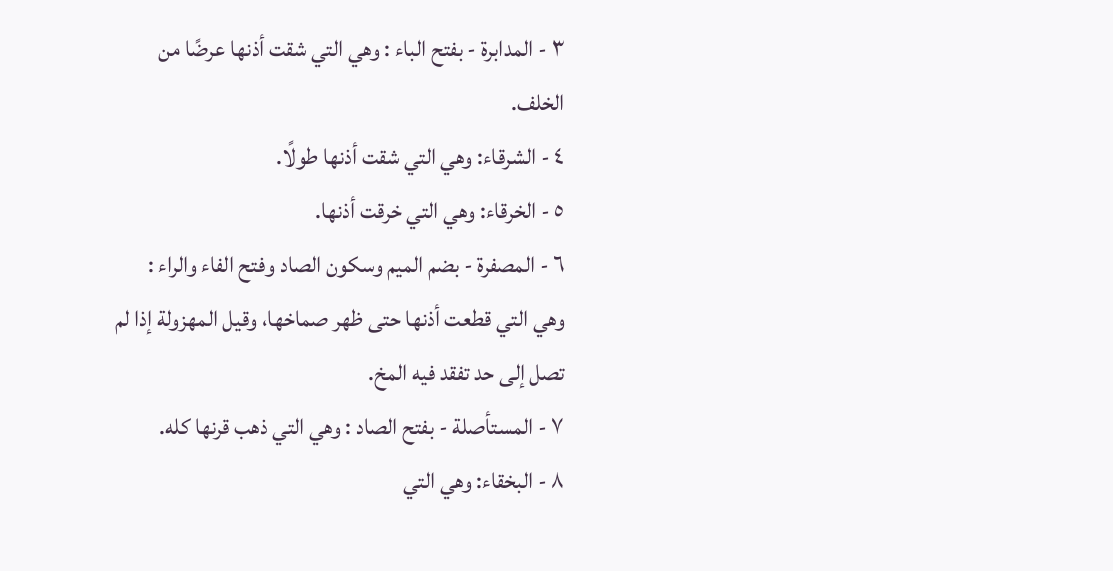٣ - المدابرة - بفتح الباء : وهي التي شقت أذنها عرضًا من الخلف.
٤ - الشرقاء: وهي التي شقت أذنها طولًا.
٥ - الخرقاء: وهي التي خرقت أذنها.
٦ - المصفرة - بضم الميم وسكون الصاد وفتح الفاء والراء : وهي التي قطعت أذنها حتى ظهر صماخها، وقيل المهزولة إذا لم تصل إلى حد تفقد فيه المخ.
٧ - المستأصلة - بفتح الصاد : وهي التي ذهب قرنها كله.
٨ - البخقاء: وهي التي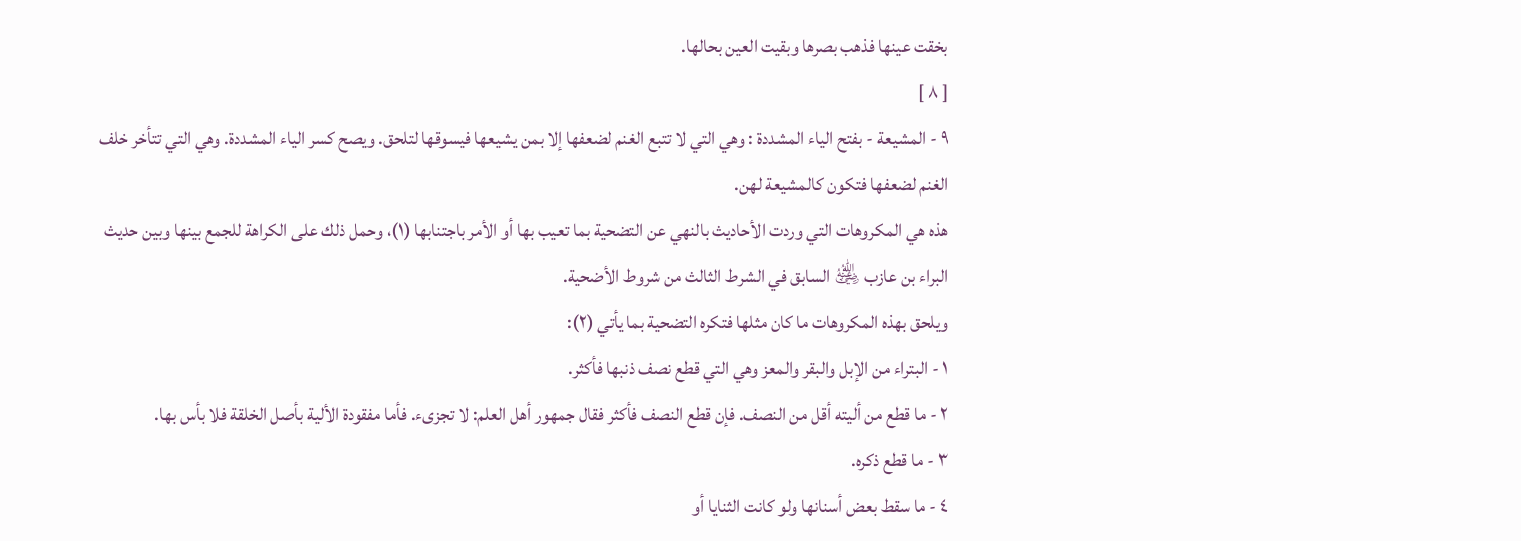بخقت عينها فذهب بصرها وبقيت العين بحالها.
[ ٨ ]
٩ - المشيعة - بفتح الياء المشددة : وهي التي لا تتبع الغنم لضعفها إلا بمن يشيعها فيسوقها لتلحق. ويصح كسر الياء المشددة. وهي التي تتأخر خلف الغنم لضعفها فتكون كالمشيعة لهن.
هذه هي المكروهات التي وردت الأحاديث بالنهي عن التضحية بما تعيب بها أو الأمر باجتنابها (١)، وحمل ذلك على الكراهة للجمع بينها وبين حديث البراء بن عازب ﵁ السابق في الشرط الثالث من شروط الأضحية.
ويلحق بهذه المكروهات ما كان مثلها فتكره التضحية بما يأتي (٢):
١ - البتراء من الإبل والبقر والمعز وهي التي قطع نصف ذنبها فأكثر.
٢ - ما قطع من أليته أقل من النصف. فإن قطع النصف فأكثر فقال جمهور أهل العلم: لا تجزىء. فأما مفقودة الألية بأصل الخلقة فلا بأس بها.
٣ - ما قطع ذكره.
٤ - ما سقط بعض أسنانها ولو كانت الثنايا أو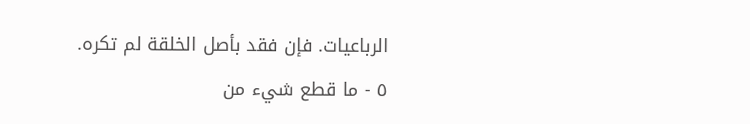الرباعيات. فإن فقد بأصل الخلقة لم تكره.
٥ - ما قطع شيء من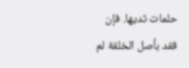حلمات ثديها. فإن فقد بأصل الخلقة لم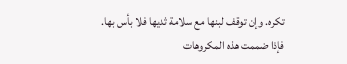تكره. وإن توقف لبنها مع سلامة ثديها فلا بأس بها.
فإذا ضممت هذه المكروهات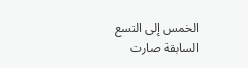الخمس إلى التسع السابقة صارت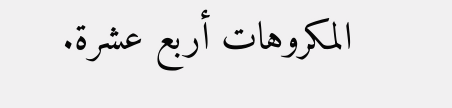المكروهات أربع عشرة.